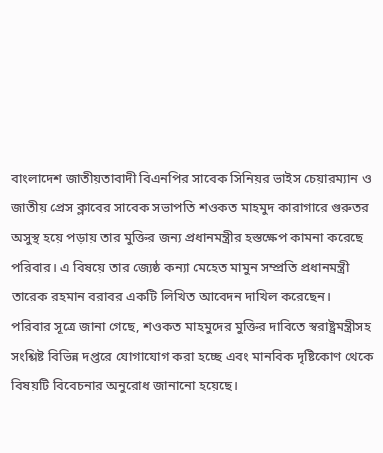বাংলাদেশ জাতীয়তাবাদী বিএনপির সাবেক সিনিয়র ভাইস চেয়ারম্যান ও জাতীয় প্রেস ক্লাবের সাবেক সভাপতি শওকত মাহমুদ কারাগারে গুরুতর অসুস্থ হয়ে পড়ায় তার মুক্তির জন্য প্রধানমন্ত্রীর হস্তক্ষেপ কামনা করেছে পরিবার। এ বিষয়ে তার জ্যেষ্ঠ কন্যা মেহেত মামুন সম্প্রতি প্রধানমন্ত্রী তারেক রহমান বরাবর একটি লিখিত আবেদন দাখিল করেছেন।
পরিবার সূত্রে জানা গেছে, শওকত মাহমুদের মুক্তির দাবিতে স্বরাষ্ট্রমন্ত্রীসহ সংশ্লিষ্ট বিভিন্ন দপ্তরে যোগাযোগ করা হচ্ছে এবং মানবিক দৃষ্টিকোণ থেকে বিষয়টি বিবেচনার অনুরোধ জানানো হয়েছে।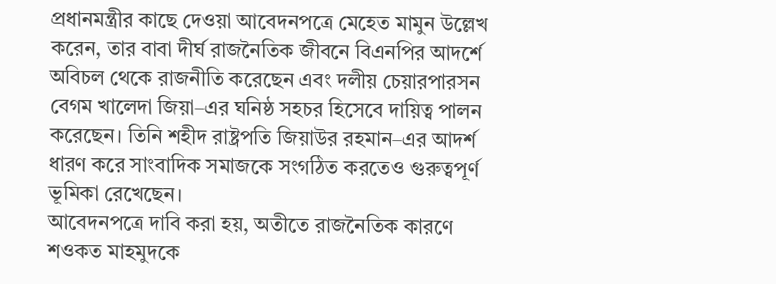প্রধানমন্ত্রীর কাছে দেওয়া আবেদনপত্রে মেহেত মামুন উল্লেখ করেন, তার বাবা দীর্ঘ রাজনৈতিক জীবনে বিএনপির আদর্শে অবিচল থেকে রাজনীতি করেছেন এবং দলীয় চেয়ারপারসন বেগম খালেদা জিয়া–এর ঘনিষ্ঠ সহচর হিসেবে দায়িত্ব পালন করেছেন। তিনি শহীদ রাষ্ট্রপতি জিয়াউর রহমান–এর আদর্শ ধারণ করে সাংবাদিক সমাজকে সংগঠিত করতেও গুরুত্বপূর্ণ ভূমিকা রেখেছেন।
আবেদনপত্রে দাবি করা হয়, অতীতে রাজনৈতিক কারণে শওকত মাহমুদকে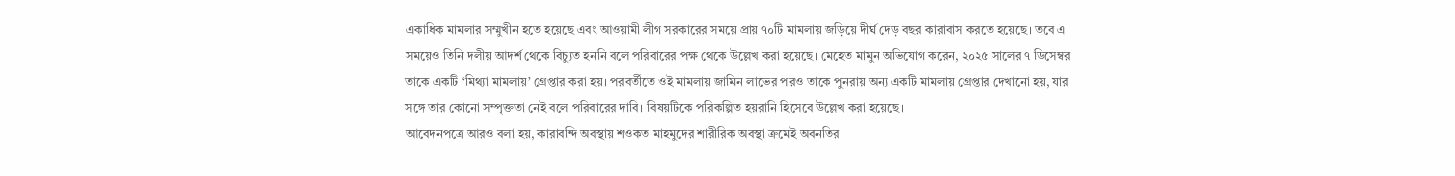একাধিক মামলার সম্মুখীন হতে হয়েছে এবং আওয়ামী লীগ সরকারের সময়ে প্রায় ৭০টি মামলায় জড়িয়ে দীর্ঘ দেড় বছর কারাবাস করতে হয়েছে। তবে এ সময়েও তিনি দলীয় আদর্শ থেকে বিচ্যুত হননি বলে পরিবারের পক্ষ থেকে উল্লেখ করা হয়েছে। মেহেত মামুন অভিযোগ করেন, ২০২৫ সালের ৭ ডিসেম্বর তাকে একটি ‘মিথ্যা মামলায়’ গ্রেপ্তার করা হয়। পরবর্তীতে ওই মামলায় জামিন লাভের পরও তাকে পুনরায় অন্য একটি মামলায় গ্রেপ্তার দেখানো হয়, যার সঙ্গে তার কোনো সম্পৃক্ততা নেই বলে পরিবারের দাবি। বিষয়টিকে পরিকল্পিত হয়রানি হিসেবে উল্লেখ করা হয়েছে।
আবেদনপত্রে আরও বলা হয়, কারাবন্দি অবস্থায় শওকত মাহমুদের শারীরিক অবস্থা ক্রমেই অবনতির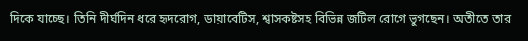দিকে যাচ্ছে। তিনি দীর্ঘদিন ধরে হৃদরোগ, ডায়াবেটিস, শ্বাসকষ্টসহ বিভিন্ন জটিল রোগে ভুগছেন। অতীতে তার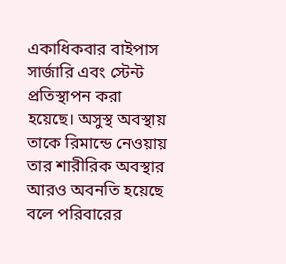একাধিকবার বাইপাস সার্জারি এবং স্টেন্ট প্রতিস্থাপন করা হয়েছে। অসুস্থ অবস্থায় তাকে রিমান্ডে নেওয়ায় তার শারীরিক অবস্থার আরও অবনতি হয়েছে বলে পরিবারের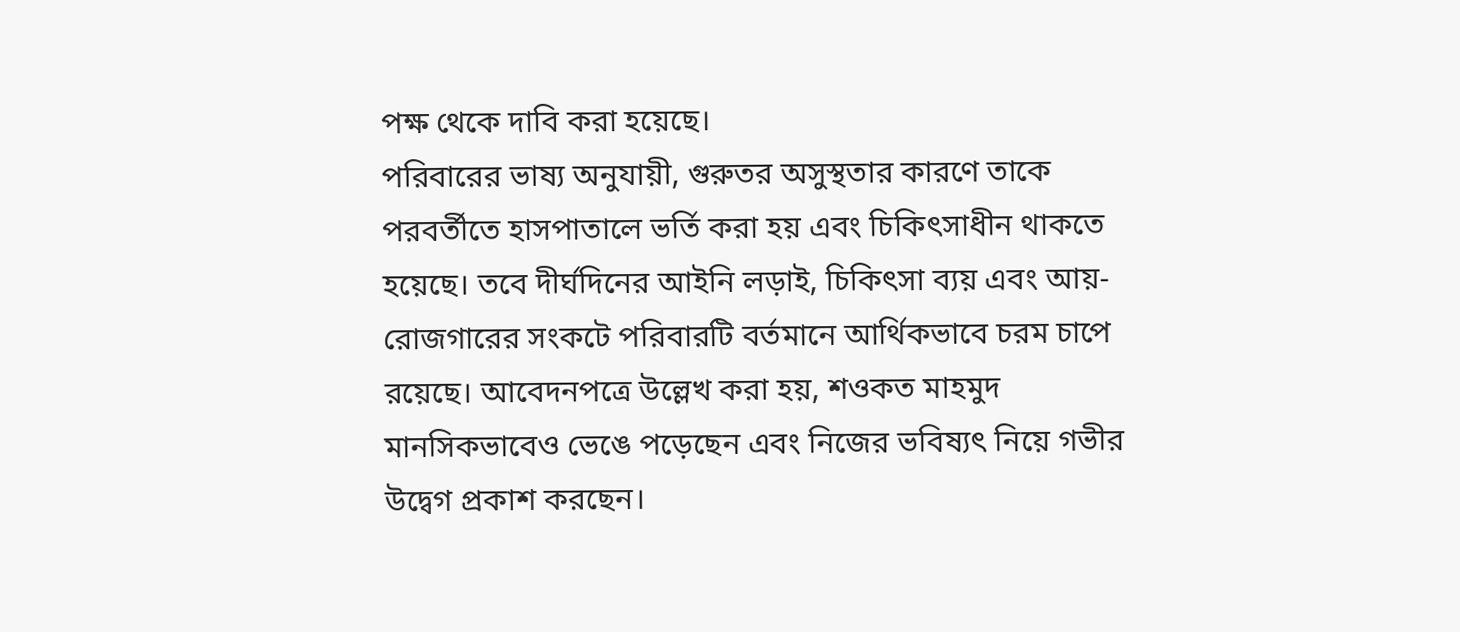পক্ষ থেকে দাবি করা হয়েছে।
পরিবারের ভাষ্য অনুযায়ী, গুরুতর অসুস্থতার কারণে তাকে পরবর্তীতে হাসপাতালে ভর্তি করা হয় এবং চিকিৎসাধীন থাকতে হয়েছে। তবে দীর্ঘদিনের আইনি লড়াই, চিকিৎসা ব্যয় এবং আয়-রোজগারের সংকটে পরিবারটি বর্তমানে আর্থিকভাবে চরম চাপে রয়েছে। আবেদনপত্রে উল্লেখ করা হয়, শওকত মাহমুদ মানসিকভাবেও ভেঙে পড়েছেন এবং নিজের ভবিষ্যৎ নিয়ে গভীর উদ্বেগ প্রকাশ করছেন।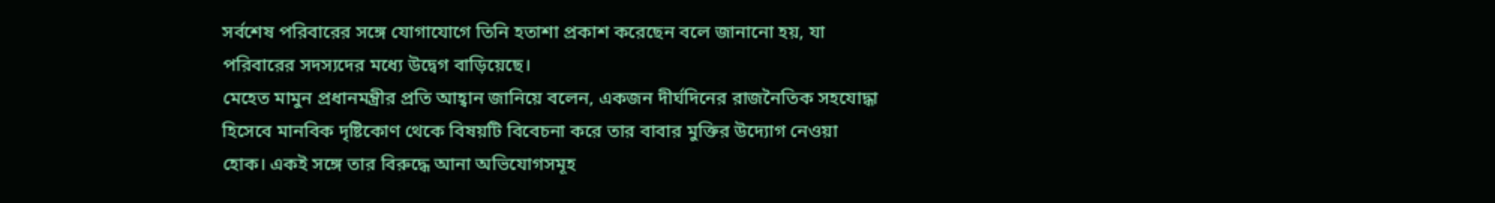সর্বশেষ পরিবারের সঙ্গে যোগাযোগে তিনি হতাশা প্রকাশ করেছেন বলে জানানো হয়, যা পরিবারের সদস্যদের মধ্যে উদ্বেগ বাড়িয়েছে।
মেহেত মামুন প্রধানমন্ত্রীর প্রতি আহ্বান জানিয়ে বলেন, একজন দীর্ঘদিনের রাজনৈতিক সহযোদ্ধা হিসেবে মানবিক দৃষ্টিকোণ থেকে বিষয়টি বিবেচনা করে তার বাবার মুক্তির উদ্যোগ নেওয়া হোক। একই সঙ্গে তার বিরুদ্ধে আনা অভিযোগসমূহ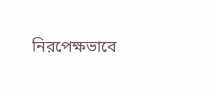নিরপেক্ষভাবে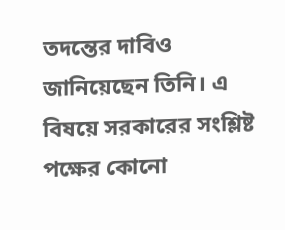তদন্তের দাবিও জানিয়েছেন তিনি। এ বিষয়ে সরকারের সংশ্লিষ্ট পক্ষের কোনো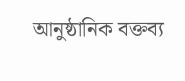আনুষ্ঠানিক বক্তব্য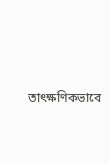তাৎক্ষণিকভাবে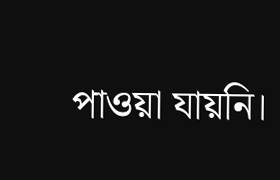পাওয়া যায়নি।